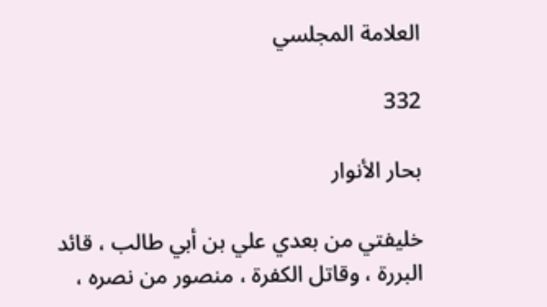العلامة المجلسي

332

بحار الأنوار

خليفتي من بعدي علي بن أبي طالب ، قائد البررة ، وقاتل الكفرة ، منصور من نصره ،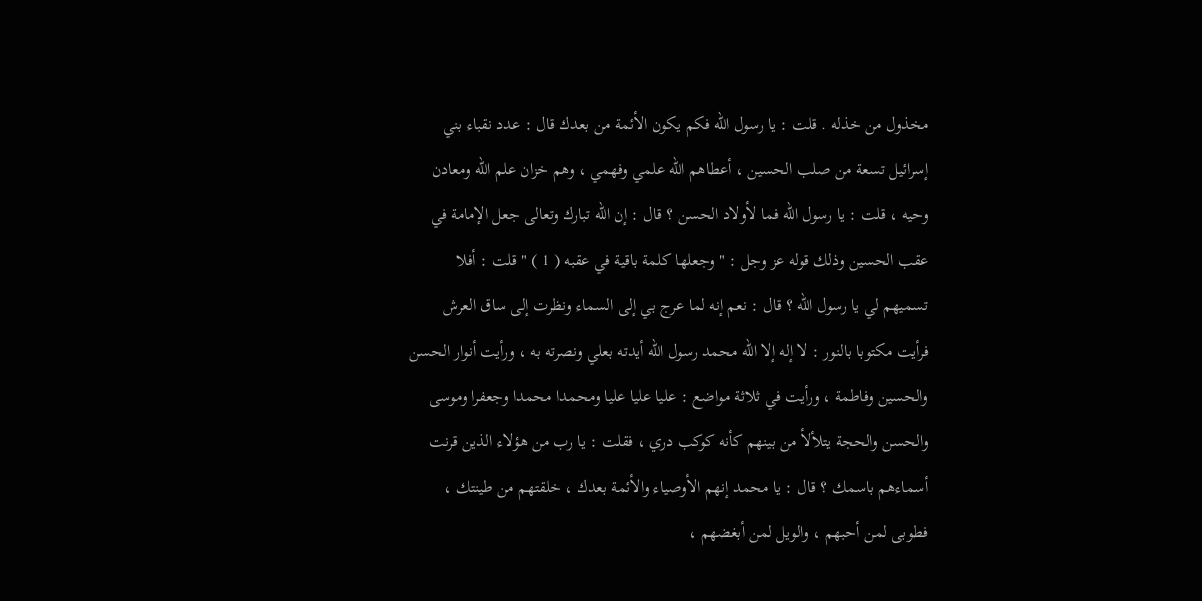مخذول من خذله . قلت : يا رسول الله فكم يكون الأئمة من بعدك قال : عدد نقباء بني إسرائيل تسعة من صلب الحسين ، أعطاهم الله علمي وفهمي ، وهم خزان علم الله ومعادن وحيه ، قلت : يا رسول الله فما لأولاد الحسن ؟ قال : إن الله تبارك وتعالى جعل الإمامة في عقب الحسين وذلك قوله عز وجل : " وجعلها كلمة باقية في عقبه ( 1 ) " قلت : أفلا تسميهم لي يا رسول الله ؟ قال : نعم إنه لما عرج بي إلى السماء ونظرت إلى ساق العرش فرأيت مكتوبا بالنور : لا إله إلا الله محمد رسول الله أيدته بعلي ونصرته به ، ورأيت أنوار الحسن والحسين وفاطمة ، ورأيت في ثلاثة مواضع : عليا عليا عليا ومحمدا محمدا وجعفرا وموسى والحسن والحجة يتلألأ من بينهم كأنه كوكب دري ، فقلت : يا رب من هؤلاء الذين قرنت أسماءهم باسمك ؟ قال : يا محمد إنهم الأوصياء والأئمة بعدك ، خلقتهم من طينتك ، فطوبى لمن أحبهم ، والويل لمن أبغضهم ،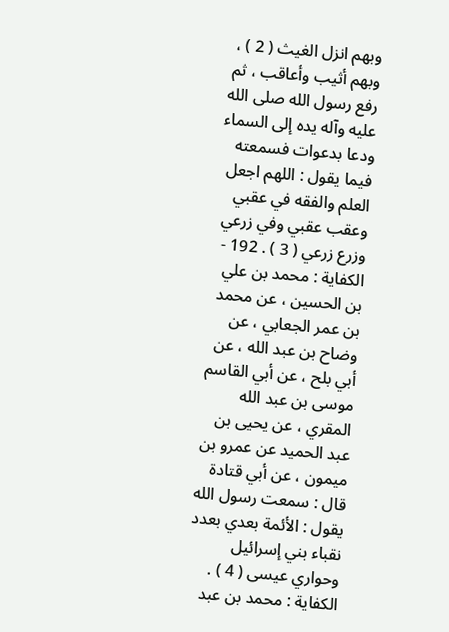وبهم انزل الغيث ( 2 ) ، وبهم أثيب وأعاقب ، ثم رفع رسول الله صلى الله عليه وآله يده إلى السماء ودعا بدعوات فسمعته فيما يقول : اللهم اجعل العلم والفقه في عقبي وعقب عقبي وفي زرعي وزرع زرعي ( 3 ) . 192 - الكفاية : محمد بن علي بن الحسين ، عن محمد بن عمر الجعابي ، عن وضاح بن عبد الله ، عن أبي بلح ، عن أبي القاسم موسى بن عبد الله المقري ، عن يحيى بن عبد الحميد عن عمرو بن ميمون ، عن أبي قتادة قال : سمعت رسول الله يقول : الأئمة بعدي بعدد نقباء بني إسرائيل وحواري عيسى ( 4 ) . الكفاية : محمد بن عبد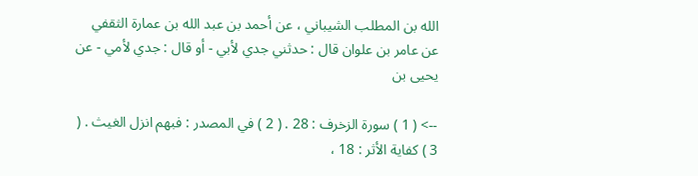الله بن المطلب الشيباني ، عن أحمد بن عبد الله بن عمارة الثقفي عن عامر بن علوان قال : حدثني جدي لأبي - أو قال : جدي لأمي - عن يحيى بن

--> ( 1 ) سورة الزخرف : 28 . ( 2 ) في المصدر : فبهم انزل الغيث . ( 3 ) كفاية الأثر : 18 ،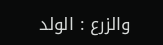والزرع : الولد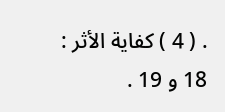. ( 4 ) كفاية الأثر : 18 و 19 .